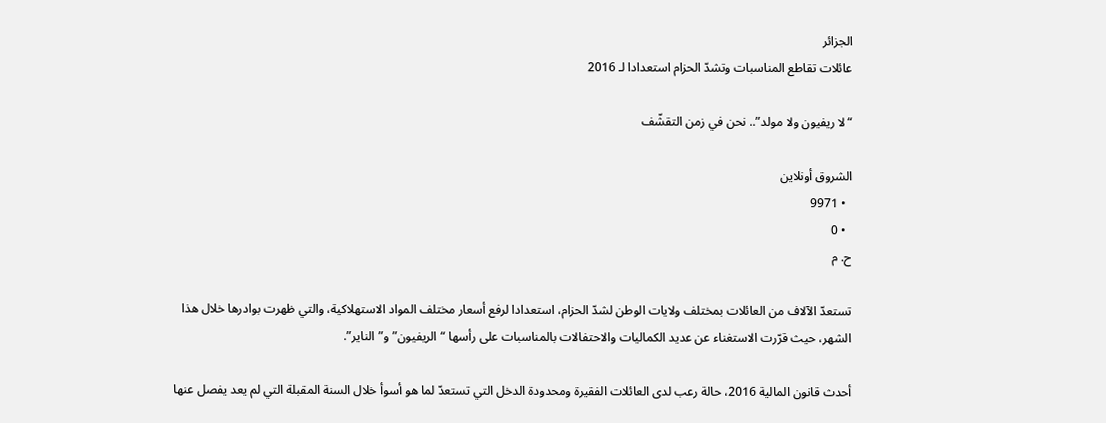الجزائر
عائلات تقاطع المناسبات وتشدّ الحزام استعدادا لـ 2016

“لا ريفيون ولا مولد”.. نحن في زمن التقشّف

الشروق أونلاين
  • 9971
  • 0
ح. م

تستعدّ الآلاف من العائلات بمختلف ولايات الوطن لشدّ الحزام، استعدادا لرفع أسعار مختلف المواد الاستهلاكية، والتي ظهرت بوادرها خلال هذا الشهر، حيث قرّرت الاستغناء عن عديد الكماليات والاحتفالات بالمناسبات على رأسها “الريفيون” و”الناير”.

أحدث قانون المالية 2016، حالة رعب لدى العائلات الفقيرة ومحدودة الدخل التي تستعدّ لما هو أسوأ خلال السنة المقبلة التي لم يعد يفصل عنها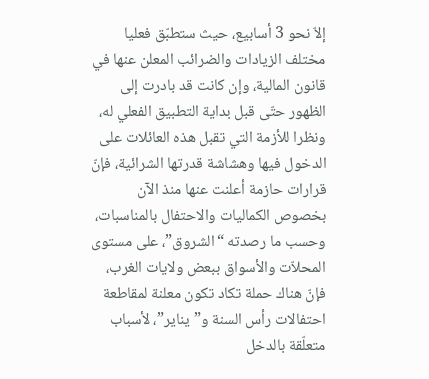إلاّ نحو 3 أسابيع، حيث ستطبّق فعليا مختلف الزيادات والضرائب المعلن عنها في قانون المالية، وإن كانت قد بادرت إلى الظهور حتّى قبل بداية التطبيق الفعلي له، ونظرا للأزمة التي تقبل هذه العائلات على الدخول فيها وهشاشة قدرتها الشرائية، فإنّ قرارات حازمة أعلنت عنها منذ الآن بخصوص الكماليات والاحتفال بالمناسبات، وحسب ما رصدته “الشروق”، على مستوى المحلاّت والأسواق ببعض ولايات الغرب، فإنّ هناك حملة تكاد تكون معلنة لمقاطعة احتفالات رأس السنة و”يناير”، لأسباب متعلّقة بالدخل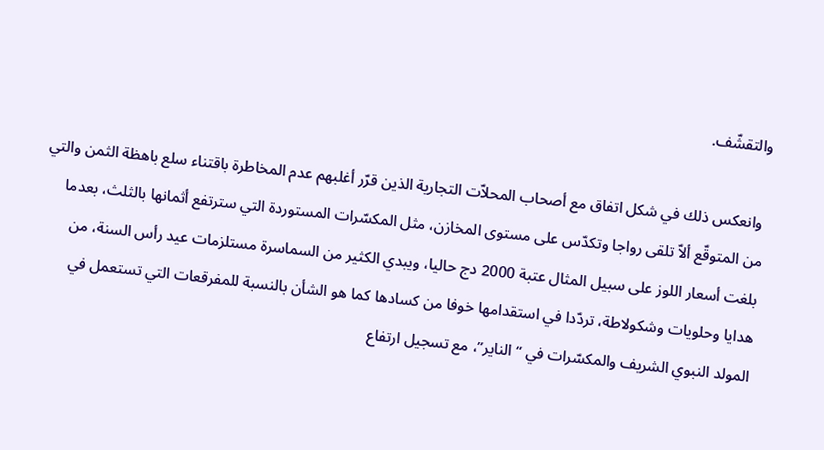والتقشّف.

 وانعكس ذلك في شكل اتفاق مع أصحاب المحلاّت التجارية الذين قرّر أغلبهم عدم المخاطرة باقتناء سلع باهظة الثمن والتي من المتوقّع ألاّ تلقى رواجا وتكدّس على مستوى المخازن، مثل المكسّرات المستوردة التي سترتفع أثمانها بالثلث، بعدما بلغت أسعار اللوز على سبيل المثال عتبة 2000 دج حاليا، ويبدي الكثير من السماسرة مستلزمات عيد رأس السنة، من هدايا وحلويات وشكولاطة، تردّدا في استقدامها خوفا من كسادها كما هو الشأن بالنسبة للمفرقعات التي تستعمل في المولد النبوي الشريف والمكسّرات في “الناير”، مع تسجيل ارتفاع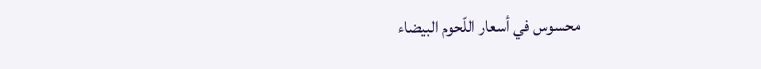محسوس في أسعار اللّحوم البيضاء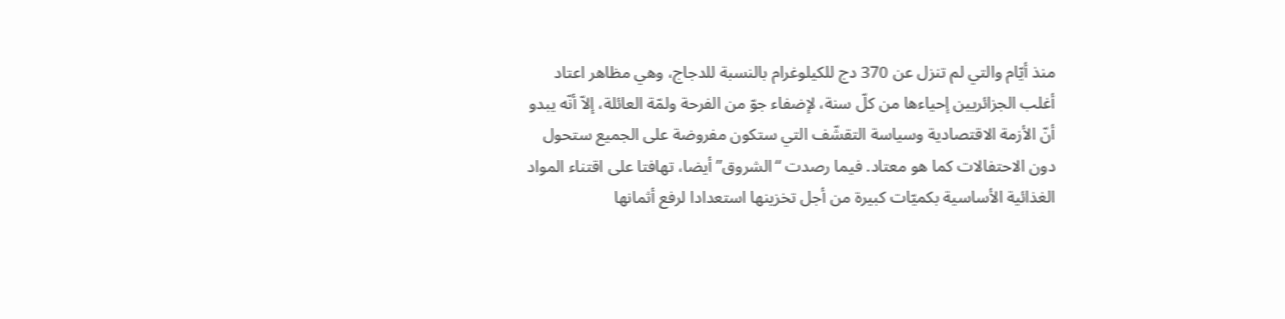منذ أيّام والتي لم تنزل عن 370 دج للكيلوغرام بالنسبة للدجاج، وهي مظاهر اعتاد أغلب الجزائريين إحياءها من كلّ سنة، لإضفاء جوّ من الفرحة ولمّة العائلة، إلاّ أنّه يبدو أنّ الأزمة الاقتصادية وسياسة التقشّف التي ستكون مفروضة على الجميع ستحول دون الاحتفالات كما هو معتاد. فيما رصدت “الشروق” أيضا، تهافتا على اقتناء المواد الغذائية الأساسية بكميّات كبيرة من أجل تخزينها استعدادا لرفع أثمانها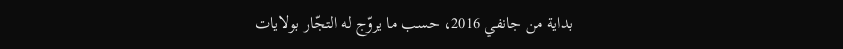بداية من جانفي 2016، حسب ما يروّج له التجّار بولايات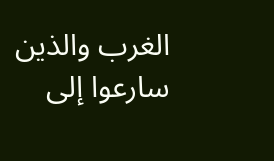الغرب والذين سارعوا إلى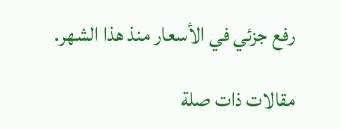رفع جزئي في الأسعار منذ هذا الشهر.

مقالات ذات صلة